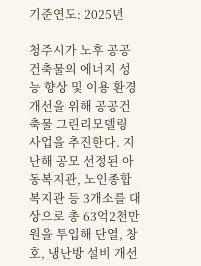기준연도: 2025년

청주시가 노후 공공건축물의 에너지 성능 향상 및 이용 환경 개선을 위해 공공건축물 그린리모델링 사업을 추진한다. 지난해 공모 선정된 아동복지관, 노인종합복지관 등 3개소를 대상으로 총 63억2천만원을 투입해 단열, 창호, 냉난방 설비 개선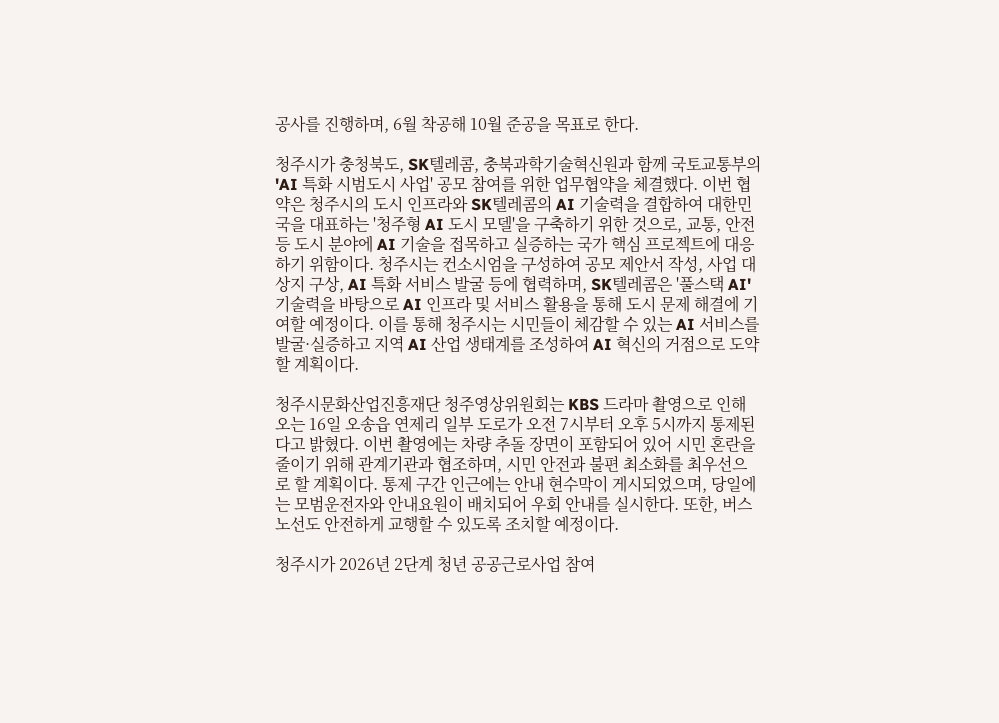공사를 진행하며, 6월 착공해 10월 준공을 목표로 한다.

청주시가 충청북도, SK텔레콤, 충북과학기술혁신원과 함께 국토교통부의 'AI 특화 시범도시 사업' 공모 참여를 위한 업무협약을 체결했다. 이번 협약은 청주시의 도시 인프라와 SK텔레콤의 AI 기술력을 결합하여 대한민국을 대표하는 '청주형 AI 도시 모델'을 구축하기 위한 것으로, 교통, 안전 등 도시 분야에 AI 기술을 접목하고 실증하는 국가 핵심 프로젝트에 대응하기 위함이다. 청주시는 컨소시엄을 구성하여 공모 제안서 작성, 사업 대상지 구상, AI 특화 서비스 발굴 등에 협력하며, SK텔레콤은 '풀스택 AI' 기술력을 바탕으로 AI 인프라 및 서비스 활용을 통해 도시 문제 해결에 기여할 예정이다. 이를 통해 청주시는 시민들이 체감할 수 있는 AI 서비스를 발굴·실증하고 지역 AI 산업 생태계를 조성하여 AI 혁신의 거점으로 도약할 계획이다.

청주시문화산업진흥재단 청주영상위원회는 KBS 드라마 촬영으로 인해 오는 16일 오송읍 연제리 일부 도로가 오전 7시부터 오후 5시까지 통제된다고 밝혔다. 이번 촬영에는 차량 추돌 장면이 포함되어 있어 시민 혼란을 줄이기 위해 관계기관과 협조하며, 시민 안전과 불편 최소화를 최우선으로 할 계획이다. 통제 구간 인근에는 안내 현수막이 게시되었으며, 당일에는 모범운전자와 안내요원이 배치되어 우회 안내를 실시한다. 또한, 버스 노선도 안전하게 교행할 수 있도록 조치할 예정이다.

청주시가 2026년 2단계 청년 공공근로사업 참여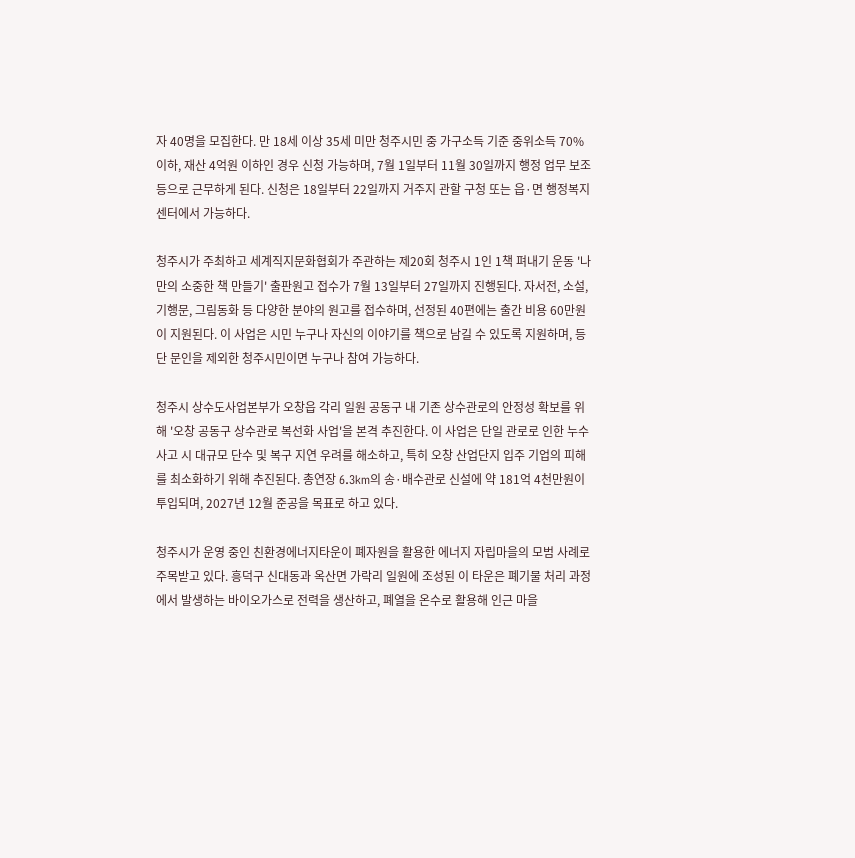자 40명을 모집한다. 만 18세 이상 35세 미만 청주시민 중 가구소득 기준 중위소득 70% 이하, 재산 4억원 이하인 경우 신청 가능하며, 7월 1일부터 11월 30일까지 행정 업무 보조 등으로 근무하게 된다. 신청은 18일부터 22일까지 거주지 관할 구청 또는 읍·면 행정복지센터에서 가능하다.

청주시가 주최하고 세계직지문화협회가 주관하는 제20회 청주시 1인 1책 펴내기 운동 '나만의 소중한 책 만들기' 출판원고 접수가 7월 13일부터 27일까지 진행된다. 자서전, 소설, 기행문, 그림동화 등 다양한 분야의 원고를 접수하며, 선정된 40편에는 출간 비용 60만원이 지원된다. 이 사업은 시민 누구나 자신의 이야기를 책으로 남길 수 있도록 지원하며, 등단 문인을 제외한 청주시민이면 누구나 참여 가능하다.

청주시 상수도사업본부가 오창읍 각리 일원 공동구 내 기존 상수관로의 안정성 확보를 위해 '오창 공동구 상수관로 복선화 사업'을 본격 추진한다. 이 사업은 단일 관로로 인한 누수 사고 시 대규모 단수 및 복구 지연 우려를 해소하고, 특히 오창 산업단지 입주 기업의 피해를 최소화하기 위해 추진된다. 총연장 6.3km의 송·배수관로 신설에 약 181억 4천만원이 투입되며, 2027년 12월 준공을 목표로 하고 있다.

청주시가 운영 중인 친환경에너지타운이 폐자원을 활용한 에너지 자립마을의 모범 사례로 주목받고 있다. 흥덕구 신대동과 옥산면 가락리 일원에 조성된 이 타운은 폐기물 처리 과정에서 발생하는 바이오가스로 전력을 생산하고, 폐열을 온수로 활용해 인근 마을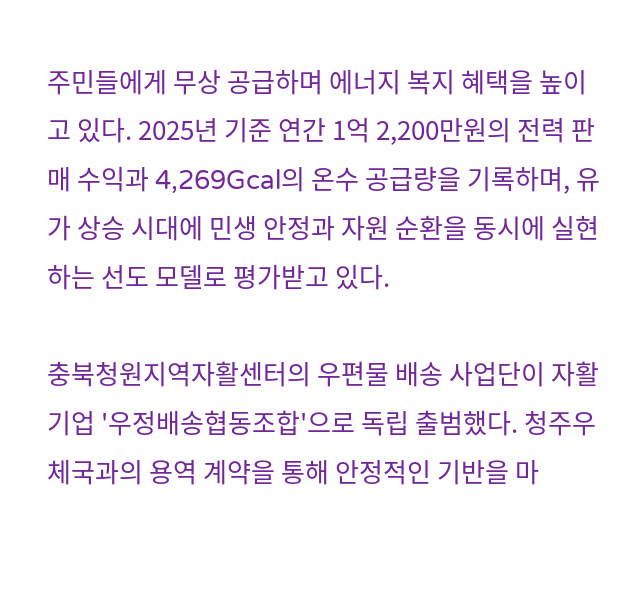주민들에게 무상 공급하며 에너지 복지 혜택을 높이고 있다. 2025년 기준 연간 1억 2,200만원의 전력 판매 수익과 4,269Gcal의 온수 공급량을 기록하며, 유가 상승 시대에 민생 안정과 자원 순환을 동시에 실현하는 선도 모델로 평가받고 있다.

충북청원지역자활센터의 우편물 배송 사업단이 자활기업 '우정배송협동조합'으로 독립 출범했다. 청주우체국과의 용역 계약을 통해 안정적인 기반을 마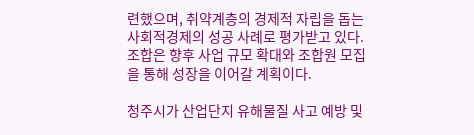련했으며, 취약계층의 경제적 자립을 돕는 사회적경제의 성공 사례로 평가받고 있다. 조합은 향후 사업 규모 확대와 조합원 모집을 통해 성장을 이어갈 계획이다.

청주시가 산업단지 유해물질 사고 예방 및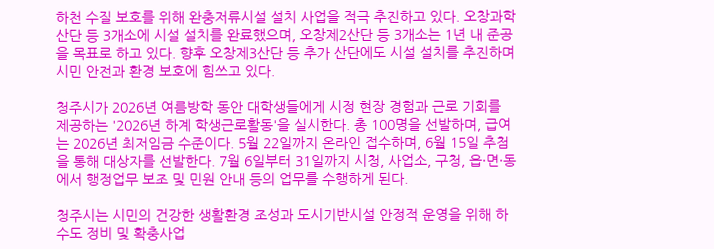하천 수질 보호를 위해 완충저류시설 설치 사업을 적극 추진하고 있다. 오창과학산단 등 3개소에 시설 설치를 완료했으며, 오창제2산단 등 3개소는 1년 내 준공을 목표로 하고 있다. 향후 오창제3산단 등 추가 산단에도 시설 설치를 추진하며 시민 안전과 환경 보호에 힘쓰고 있다.

청주시가 2026년 여름방학 동안 대학생들에게 시정 현장 경험과 근로 기회를 제공하는 '2026년 하계 학생근로활동'을 실시한다. 총 100명을 선발하며, 급여는 2026년 최저임금 수준이다. 5월 22일까지 온라인 접수하며, 6월 15일 추첨을 통해 대상자를 선발한다. 7월 6일부터 31일까지 시청, 사업소, 구청, 읍·면·동에서 행정업무 보조 및 민원 안내 등의 업무를 수행하게 된다.

청주시는 시민의 건강한 생활환경 조성과 도시기반시설 안정적 운영을 위해 하수도 정비 및 확충사업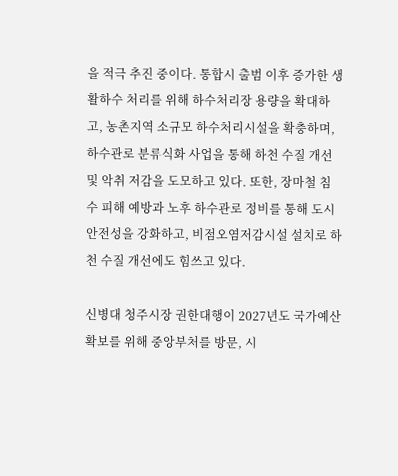을 적극 추진 중이다. 통합시 출범 이후 증가한 생활하수 처리를 위해 하수처리장 용량을 확대하고, 농촌지역 소규모 하수처리시설을 확충하며, 하수관로 분류식화 사업을 통해 하천 수질 개선 및 악취 저감을 도모하고 있다. 또한, 장마철 침수 피해 예방과 노후 하수관로 정비를 통해 도시 안전성을 강화하고, 비점오염저감시설 설치로 하천 수질 개선에도 힘쓰고 있다.

신병대 청주시장 권한대행이 2027년도 국가예산 확보를 위해 중앙부처를 방문, 시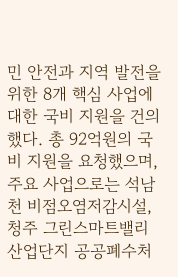민 안전과 지역 발전을 위한 8개 핵심 사업에 대한 국비 지원을 건의했다. 총 92억원의 국비 지원을 요청했으며, 주요 사업으로는 석남천 비점오염저감시설, 청주 그린스마트밸리 산업단지 공공폐수처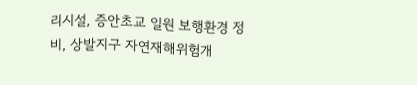리시설, 증안초교 일원 보행환경 정비, 상발지구 자연재해위험개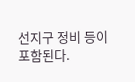선지구 정비 등이 포함된다.